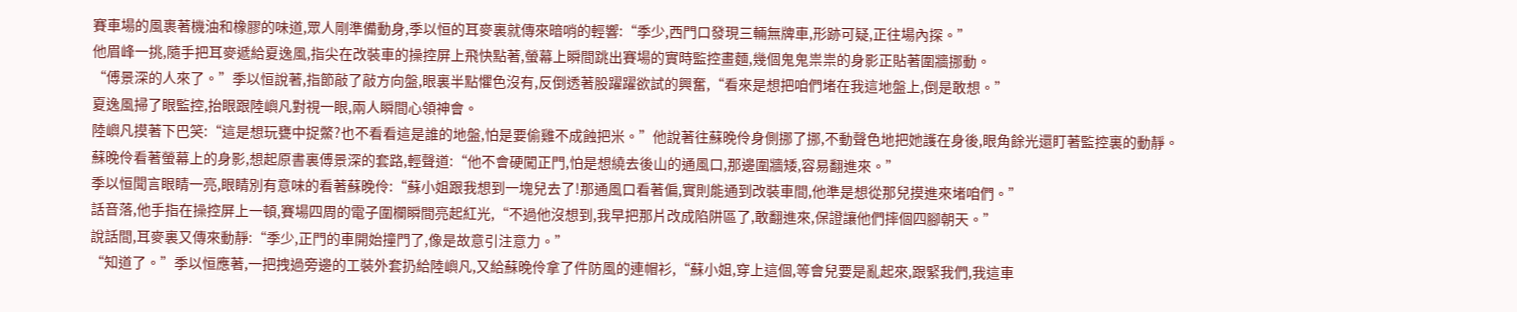賽車場的風裹著機油和橡膠的味道,眾人剛準備動身,季以恒的耳麥裏就傳來暗哨的輕響:“季少,西門口發現三輛無牌車,形跡可疑,正往場內探。”
他眉峰一挑,隨手把耳麥遞給夏逸風,指尖在改裝車的操控屏上飛快點著,螢幕上瞬間跳出賽場的實時監控畫麵,幾個鬼鬼祟祟的身影正貼著圍牆挪動。
“傅景深的人來了。”季以恒說著,指節敲了敲方向盤,眼裏半點懼色沒有,反倒透著股躍躍欲試的興奮,“看來是想把咱們堵在我這地盤上,倒是敢想。”
夏逸風掃了眼監控,抬眼跟陸嶼凡對視一眼,兩人瞬間心領神會。
陸嶼凡摸著下巴笑:“這是想玩甕中捉鱉?也不看看這是誰的地盤,怕是要偷雞不成蝕把米。”他說著往蘇晚伶身側挪了挪,不動聲色地把她護在身後,眼角餘光還盯著監控裏的動靜。
蘇晚伶看著螢幕上的身影,想起原書裏傅景深的套路,輕聲道:“他不會硬闖正門,怕是想繞去後山的通風口,那邊圍牆矮,容易翻進來。”
季以恒聞言眼睛一亮,眼睛別有意味的看著蘇晚伶:“蘇小姐跟我想到一塊兒去了!那通風口看著偏,實則能通到改裝車間,他準是想從那兒摸進來堵咱們。”
話音落,他手指在操控屏上一頓,賽場四周的電子圍欄瞬間亮起紅光,“不過他沒想到,我早把那片改成陷阱區了,敢翻進來,保證讓他們摔個四腳朝天。”
說話間,耳麥裏又傳來動靜:“季少,正門的車開始撞門了,像是故意引注意力。”
“知道了。”季以恒應著,一把拽過旁邊的工裝外套扔給陸嶼凡,又給蘇晚伶拿了件防風的連帽衫,“蘇小姐,穿上這個,等會兒要是亂起來,跟緊我們,我這車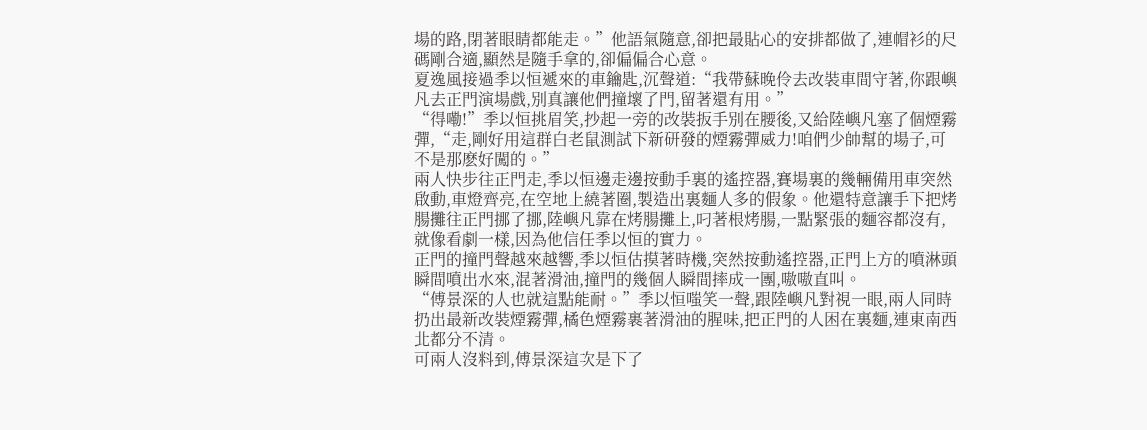場的路,閉著眼睛都能走。”他語氣隨意,卻把最貼心的安排都做了,連帽衫的尺碼剛合適,顯然是隨手拿的,卻偏偏合心意。
夏逸風接過季以恒遞來的車鑰匙,沉聲道:“我帶蘇晚伶去改裝車間守著,你跟嶼凡去正門演場戲,別真讓他們撞壞了門,留著還有用。”
“得嘞!”季以恒挑眉笑,抄起一旁的改裝扳手別在腰後,又給陸嶼凡塞了個煙霧彈,“走,剛好用這群白老鼠測試下新研發的煙霧彈威力!咱們少帥幫的場子,可不是那麽好闖的。”
兩人快步往正門走,季以恒邊走邊按動手裏的遙控器,賽場裏的幾輛備用車突然啟動,車燈齊亮,在空地上繞著圈,製造出裏麵人多的假象。他還特意讓手下把烤腸攤往正門挪了挪,陸嶼凡靠在烤腸攤上,叼著根烤腸,一點緊張的麵容都沒有,就像看劇一樣,因為他信任季以恒的實力。
正門的撞門聲越來越響,季以恒估摸著時機,突然按動遙控器,正門上方的噴淋頭瞬間噴出水來,混著滑油,撞門的幾個人瞬間摔成一團,嗷嗷直叫。
“傅景深的人也就這點能耐。”季以恒嗤笑一聲,跟陸嶼凡對視一眼,兩人同時扔出最新改裝煙霧彈,橘色煙霧裹著滑油的腥味,把正門的人困在裏麵,連東南西北都分不清。
可兩人沒料到,傅景深這次是下了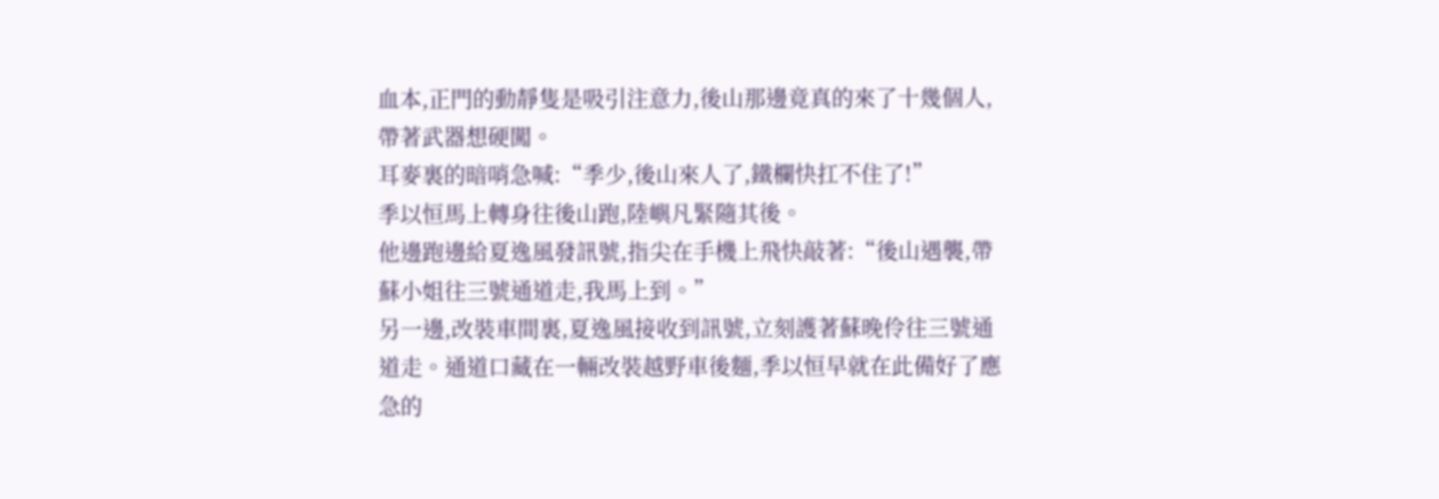血本,正門的動靜隻是吸引注意力,後山那邊竟真的來了十幾個人,帶著武器想硬闖。
耳麥裏的暗哨急喊:“季少,後山來人了,鐵欄快扛不住了!”
季以恒馬上轉身往後山跑,陸嶼凡緊隨其後。
他邊跑邊給夏逸風發訊號,指尖在手機上飛快敲著:“後山遇襲,帶蘇小姐往三號通道走,我馬上到。”
另一邊,改裝車間裏,夏逸風接收到訊號,立刻護著蘇晚伶往三號通道走。通道口藏在一輛改裝越野車後麵,季以恒早就在此備好了應急的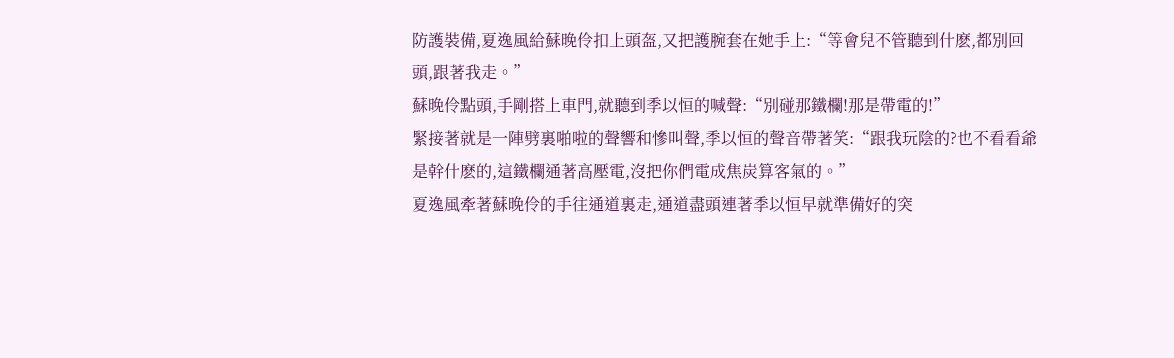防護裝備,夏逸風給蘇晚伶扣上頭盔,又把護腕套在她手上:“等會兒不管聽到什麽,都別回頭,跟著我走。”
蘇晚伶點頭,手剛搭上車門,就聽到季以恒的喊聲:“別碰那鐵欄!那是帶電的!”
緊接著就是一陣劈裏啪啦的聲響和慘叫聲,季以恒的聲音帶著笑:“跟我玩陰的?也不看看爺是幹什麽的,這鐵欄通著高壓電,沒把你們電成焦炭算客氣的。”
夏逸風牽著蘇晚伶的手往通道裏走,通道盡頭連著季以恒早就準備好的突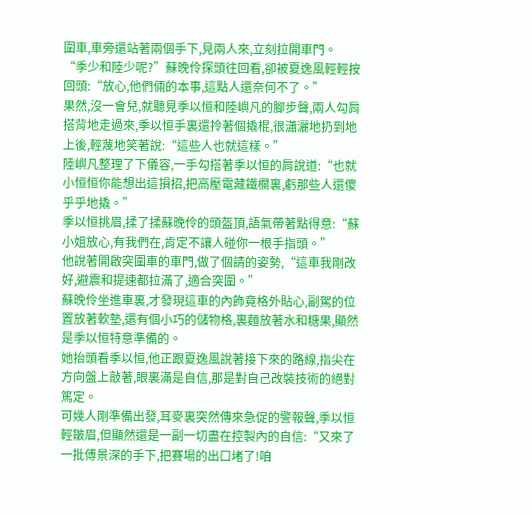圍車,車旁還站著兩個手下,見兩人來,立刻拉開車門。
“季少和陸少呢?”蘇晚伶探頭往回看,卻被夏逸風輕輕按回頭:“放心,他們倆的本事,這點人還奈何不了。”
果然,沒一會兒,就聽見季以恒和陸嶼凡的腳步聲,兩人勾肩搭背地走過來,季以恒手裏還拎著個撬棍,很瀟灑地扔到地上後,輕蔑地笑著說:“這些人也就這樣。”
陸嶼凡整理了下儀容,一手勾搭著季以恒的肩說道:“也就小恒恒你能想出這損招,把高壓電藏鐵欄裏,虧那些人還傻乎乎地撬。”
季以恒挑眉,揉了揉蘇晚伶的頭盔頂,語氣帶著點得意:“蘇小姐放心,有我們在,肯定不讓人碰你一根手指頭。”
他說著開啟突圍車的車門,做了個請的姿勢,“這車我剛改好,避震和提速都拉滿了,適合突圍。”
蘇晚伶坐進車裏,才發現這車的內飾竟格外貼心,副駕的位置放著軟墊,還有個小巧的儲物格,裏麵放著水和糖果,顯然是季以恒特意準備的。
她抬頭看季以恒,他正跟夏逸風說著接下來的路線,指尖在方向盤上敲著,眼裏滿是自信,那是對自己改裝技術的絕對篤定。
可幾人剛準備出發,耳麥裏突然傳來急促的警報聲,季以恒輕皺眉,但顯然還是一副一切盡在控製內的自信:“又來了一批傅景深的手下,把賽場的出口堵了!咱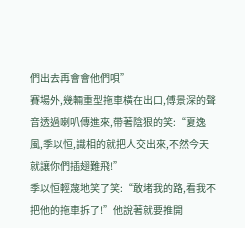們出去再會會他們唄”
賽場外,幾輛重型拖車橫在出口,傅景深的聲音透過喇叭傳進來,帶著陰狠的笑:“夏逸風,季以恒,識相的就把人交出來,不然今天就讓你們插翅難飛!”
季以恒輕蔑地笑了笑:“敢堵我的路,看我不把他的拖車拆了!”他說著就要推開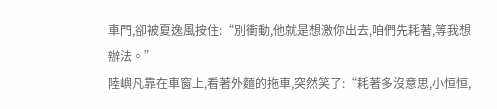車門,卻被夏逸風按住:“別衝動,他就是想激你出去,咱們先耗著,等我想辦法。”
陸嶼凡靠在車窗上,看著外麵的拖車,突然笑了:“耗著多沒意思,小恒恒,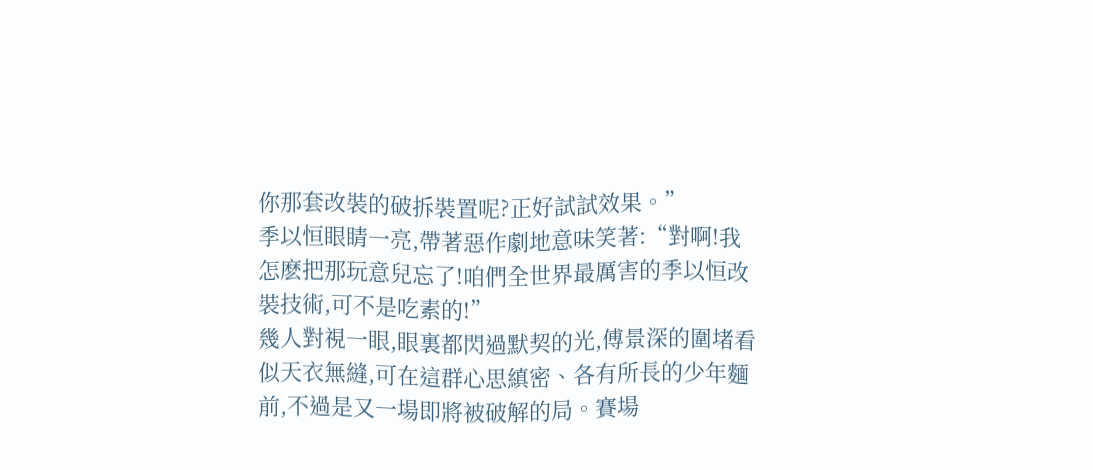你那套改裝的破拆裝置呢?正好試試效果。”
季以恒眼睛一亮,帶著惡作劇地意味笑著:“對啊!我怎麽把那玩意兒忘了!咱們全世界最厲害的季以恒改裝技術,可不是吃素的!”
幾人對視一眼,眼裏都閃過默契的光,傅景深的圍堵看似天衣無縫,可在這群心思縝密、各有所長的少年麵前,不過是又一場即將被破解的局。賽場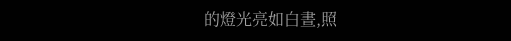的燈光亮如白晝,照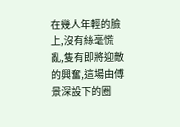在幾人年輕的臉上,沒有絲毫慌亂,隻有即將迎敵的興奮,這場由傅景深設下的圈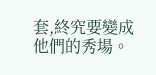套,終究要變成他們的秀場。